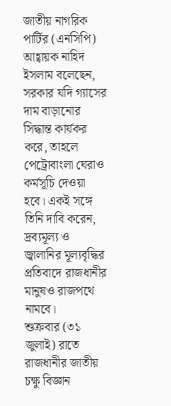জাতীয় নাগরিক পার্টির (এনসিপি) আহ্বায়ক নাহিদ ইসলাম বলেছেন, সরকার যদি গ্যাসের দাম বাড়ানোর সিদ্ধান্ত কার্যকর করে, তাহলে পেট্রোবাংলা ঘেরাও কর্মসূচি দেওয়া হবে। একই সঙ্গে তিনি দাবি করেন, দ্রব্যমূল্য ও জ্বালানির মূল্যবৃদ্ধির প্রতিবাদে রাজধানীর মানুষও রাজপথে নামবে।
শুক্রবার (৩১ জুলাই) রাতে রাজধানীর জাতীয় চক্ষু বিজ্ঞান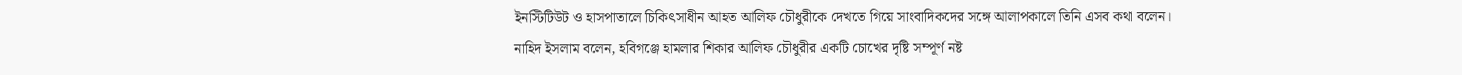ইনস্টিটিউট ও হাসপাতালে চিকিৎসাধীন আহত আলিফ চৌধুরীকে দেখতে গিয়ে সাংবাদিকদের সঙ্গে আলাপকালে তিনি এসব কথা বলেন।
নাহিদ ইসলাম বলেন, হবিগঞ্জে হামলার শিকার আলিফ চৌধুরীর একটি চোখের দৃষ্টি সম্পূর্ণ নষ্ট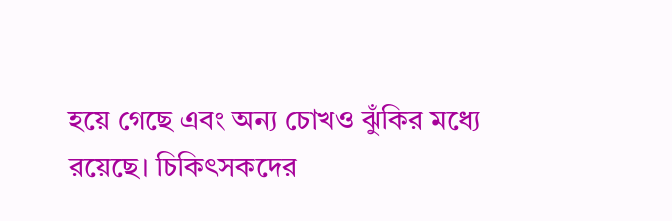হয়ে গেছে এবং অন্য চোখও ঝুঁকির মধ্যে রয়েছে। চিকিৎসকদের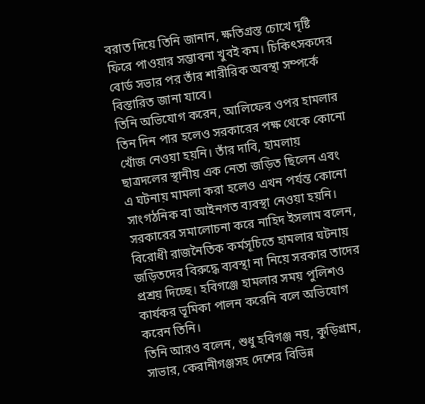বরাত দিয়ে তিনি জানান, ক্ষতিগ্রস্ত চোখে দৃষ্টি ফিরে পাওয়ার সম্ভাবনা খুবই কম। চিকিৎসকদের বোর্ড সভার পর তাঁর শারীরিক অবস্থা সম্পর্কে বিস্তারিত জানা যাবে।
তিনি অভিযোগ করেন, আলিফের ওপর হামলার তিন দিন পার হলেও সরকারের পক্ষ থেকে কোনো খোঁজ নেওয়া হয়নি। তাঁর দাবি, হামলায় ছাত্রদলের স্থানীয় এক নেতা জড়িত ছিলেন এবং এ ঘটনায় মামলা করা হলেও এখন পর্যন্ত কোনো সাংগঠনিক বা আইনগত ব্যবস্থা নেওয়া হয়নি।
সরকারের সমালোচনা করে নাহিদ ইসলাম বলেন, বিরোধী রাজনৈতিক কর্মসূচিতে হামলার ঘটনায় জড়িতদের বিরুদ্ধে ব্যবস্থা না নিয়ে সরকার তাদের প্রশ্রয় দিচ্ছে। হবিগঞ্জে হামলার সময় পুলিশও কার্যকর ভূমিকা পালন করেনি বলে অভিযোগ করেন তিনি।
তিনি আরও বলেন, শুধু হবিগঞ্জ নয়, কুড়িগ্রাম, সাভার, কেরানীগঞ্জসহ দেশের বিভিন্ন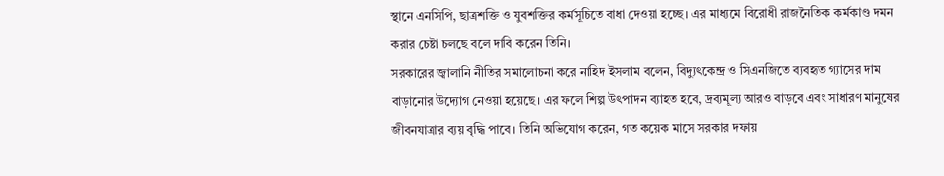স্থানে এনসিপি, ছাত্রশক্তি ও যুবশক্তির কর্মসূচিতে বাধা দেওয়া হচ্ছে। এর মাধ্যমে বিরোধী রাজনৈতিক কর্মকাণ্ড দমন করার চেষ্টা চলছে বলে দাবি করেন তিনি।
সরকারের জ্বালানি নীতির সমালোচনা করে নাহিদ ইসলাম বলেন, বিদ্যুৎকেন্দ্র ও সিএনজিতে ব্যবহৃত গ্যাসের দাম বাড়ানোর উদ্যোগ নেওয়া হয়েছে। এর ফলে শিল্প উৎপাদন ব্যাহত হবে, দ্রব্যমূল্য আরও বাড়বে এবং সাধারণ মানুষের জীবনযাত্রার ব্যয় বৃদ্ধি পাবে। তিনি অভিযোগ করেন, গত কয়েক মাসে সরকার দফায়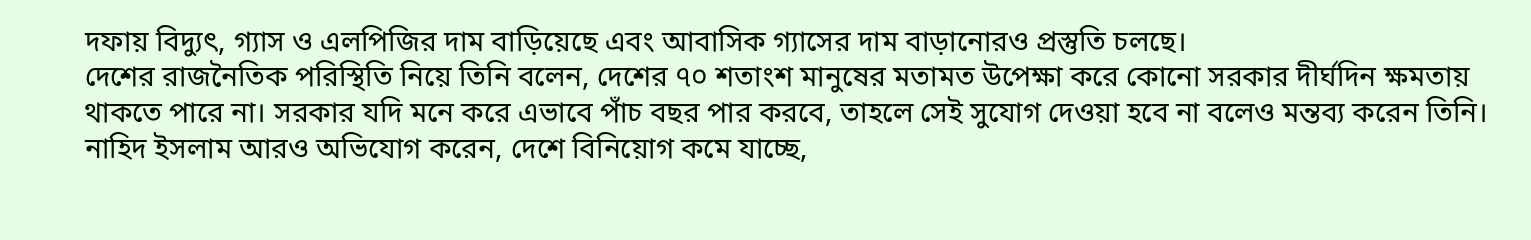দফায় বিদ্যুৎ, গ্যাস ও এলপিজির দাম বাড়িয়েছে এবং আবাসিক গ্যাসের দাম বাড়ানোরও প্রস্তুতি চলছে।
দেশের রাজনৈতিক পরিস্থিতি নিয়ে তিনি বলেন, দেশের ৭০ শতাংশ মানুষের মতামত উপেক্ষা করে কোনো সরকার দীর্ঘদিন ক্ষমতায় থাকতে পারে না। সরকার যদি মনে করে এভাবে পাঁচ বছর পার করবে, তাহলে সেই সুযোগ দেওয়া হবে না বলেও মন্তব্য করেন তিনি।
নাহিদ ইসলাম আরও অভিযোগ করেন, দেশে বিনিয়োগ কমে যাচ্ছে,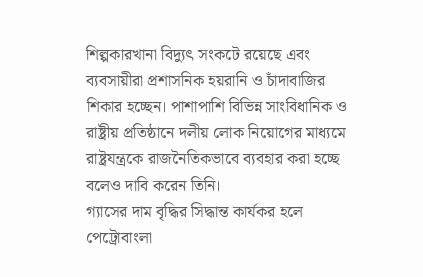শিল্পকারখানা বিদ্যুৎ সংকটে রয়েছে এবং ব্যবসায়ীরা প্রশাসনিক হয়রানি ও চাঁদাবাজির শিকার হচ্ছেন। পাশাপাশি বিভিন্ন সাংবিধানিক ও রাষ্ট্রীয় প্রতিষ্ঠানে দলীয় লোক নিয়োগের মাধ্যমে রাষ্ট্রযন্ত্রকে রাজনৈতিকভাবে ব্যবহার করা হচ্ছে বলেও দাবি করেন তিনি।
গ্যাসের দাম বৃদ্ধির সিদ্ধান্ত কার্যকর হলে পেট্রোবাংলা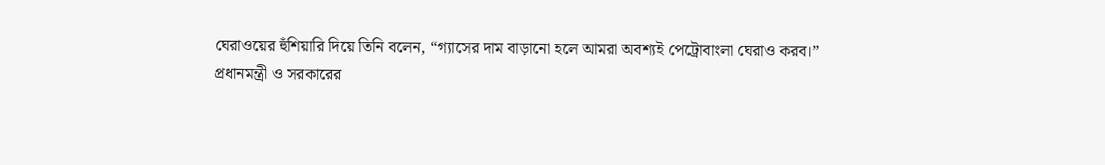ঘেরাওয়ের হুঁশিয়ারি দিয়ে তিনি বলেন, “গ্যাসের দাম বাড়ানো হলে আমরা অবশ্যই পেট্রোবাংলা ঘেরাও করব।”
প্রধানমন্ত্রী ও সরকারের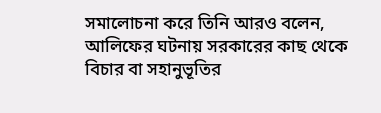সমালোচনা করে তিনি আরও বলেন, আলিফের ঘটনায় সরকারের কাছ থেকে বিচার বা সহানুভূতির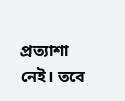প্রত্যাশা নেই। তবে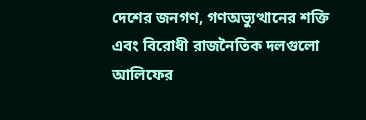দেশের জনগণ, গণঅভ্যুত্থানের শক্তি এবং বিরোধী রাজনৈতিক দলগুলো আলিফের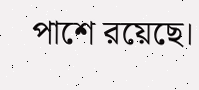পাশে রয়েছে।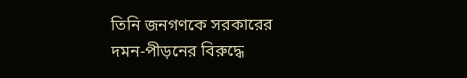তিনি জনগণকে সরকারের দমন-পীড়নের বিরুদ্ধে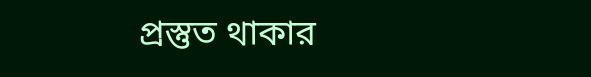প্রস্তুত থাকার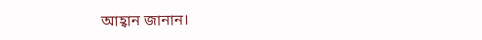আহ্বান জানান।